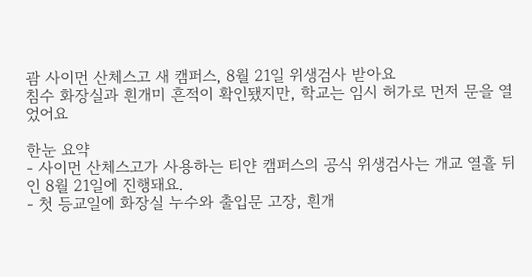괌 사이먼 산체스고 새 캠퍼스, 8월 21일 위생검사 받아요
침수 화장실과 흰개미 흔적이 확인됐지만, 학교는 임시 허가로 먼저 문을 열었어요

한눈 요약
- 사이먼 산체스고가 사용하는 티얀 캠퍼스의 공식 위생검사는 개교 열흘 뒤인 8월 21일에 진행돼요.
- 첫 등교일에 화장실 누수와 출입문 고장, 흰개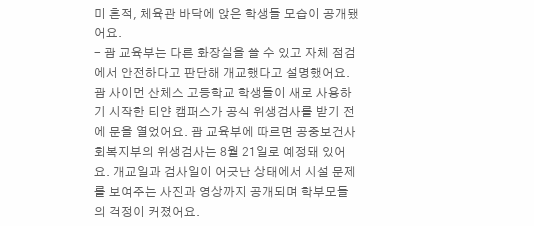미 흔적, 체육관 바닥에 앉은 학생들 모습이 공개됐어요.
- 괌 교육부는 다른 화장실을 쓸 수 있고 자체 점검에서 안전하다고 판단해 개교했다고 설명했어요.
괌 사이먼 산체스 고등학교 학생들이 새로 사용하기 시작한 티얀 캠퍼스가 공식 위생검사를 받기 전에 문을 열었어요. 괌 교육부에 따르면 공중보건사회복지부의 위생검사는 8월 21일로 예정돼 있어요. 개교일과 검사일이 어긋난 상태에서 시설 문제를 보여주는 사진과 영상까지 공개되며 학부모들의 걱정이 커졌어요.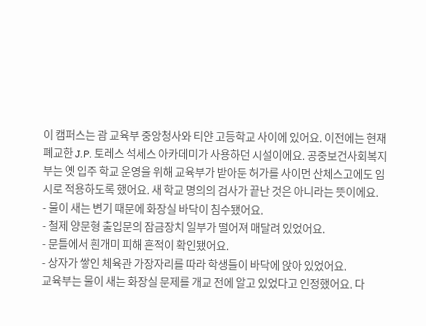이 캠퍼스는 괌 교육부 중앙청사와 티얀 고등학교 사이에 있어요. 이전에는 현재 폐교한 J.P. 토레스 석세스 아카데미가 사용하던 시설이에요. 공중보건사회복지부는 옛 입주 학교 운영을 위해 교육부가 받아둔 허가를 사이먼 산체스고에도 임시로 적용하도록 했어요. 새 학교 명의의 검사가 끝난 것은 아니라는 뜻이에요.
- 물이 새는 변기 때문에 화장실 바닥이 침수됐어요.
- 철제 양문형 출입문의 잠금장치 일부가 떨어져 매달려 있었어요.
- 문틀에서 흰개미 피해 흔적이 확인됐어요.
- 상자가 쌓인 체육관 가장자리를 따라 학생들이 바닥에 앉아 있었어요.
교육부는 물이 새는 화장실 문제를 개교 전에 알고 있었다고 인정했어요. 다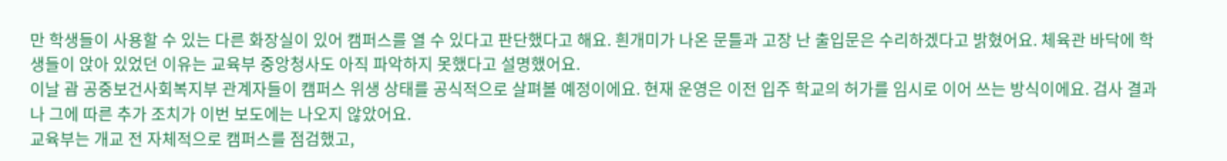만 학생들이 사용할 수 있는 다른 화장실이 있어 캠퍼스를 열 수 있다고 판단했다고 해요. 흰개미가 나온 문틀과 고장 난 출입문은 수리하겠다고 밝혔어요. 체육관 바닥에 학생들이 앉아 있었던 이유는 교육부 중앙청사도 아직 파악하지 못했다고 설명했어요.
이날 괌 공중보건사회복지부 관계자들이 캠퍼스 위생 상태를 공식적으로 살펴볼 예정이에요. 현재 운영은 이전 입주 학교의 허가를 임시로 이어 쓰는 방식이에요. 검사 결과나 그에 따른 추가 조치가 이번 보도에는 나오지 않았어요.
교육부는 개교 전 자체적으로 캠퍼스를 점검했고,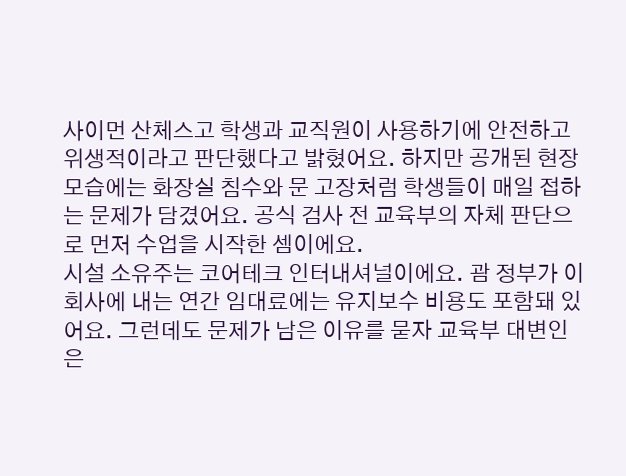사이먼 산체스고 학생과 교직원이 사용하기에 안전하고 위생적이라고 판단했다고 밝혔어요. 하지만 공개된 현장 모습에는 화장실 침수와 문 고장처럼 학생들이 매일 접하는 문제가 담겼어요. 공식 검사 전 교육부의 자체 판단으로 먼저 수업을 시작한 셈이에요.
시설 소유주는 코어테크 인터내셔널이에요. 괌 정부가 이 회사에 내는 연간 임대료에는 유지보수 비용도 포함돼 있어요. 그런데도 문제가 남은 이유를 묻자 교육부 대변인은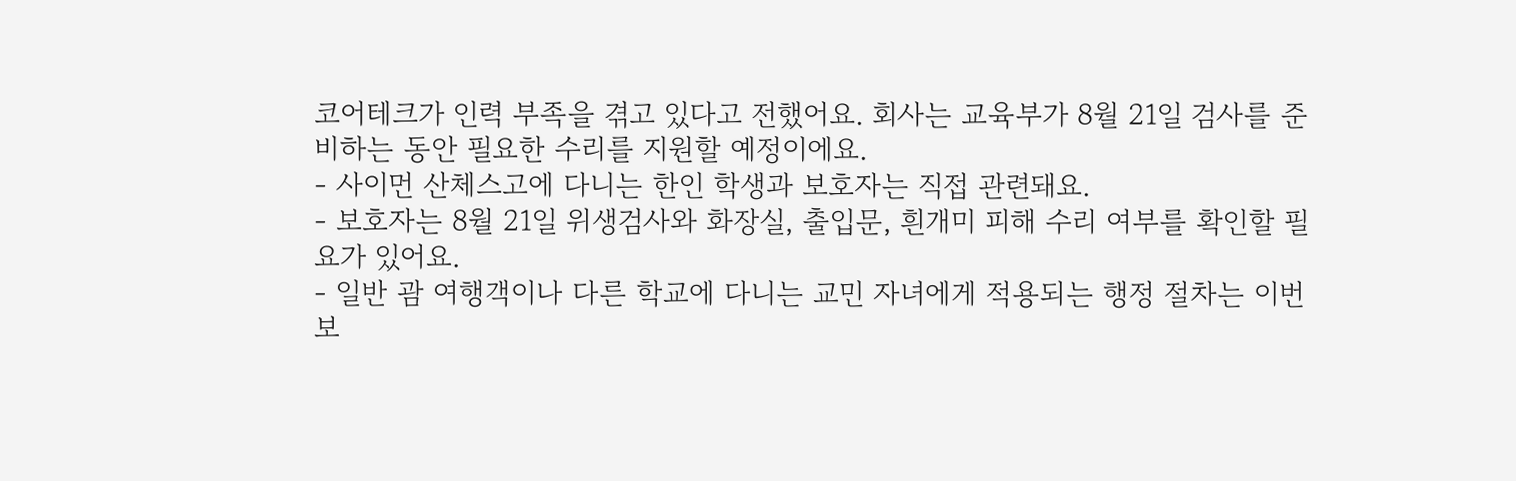코어테크가 인력 부족을 겪고 있다고 전했어요. 회사는 교육부가 8월 21일 검사를 준비하는 동안 필요한 수리를 지원할 예정이에요.
- 사이먼 산체스고에 다니는 한인 학생과 보호자는 직접 관련돼요.
- 보호자는 8월 21일 위생검사와 화장실, 출입문, 흰개미 피해 수리 여부를 확인할 필요가 있어요.
- 일반 괌 여행객이나 다른 학교에 다니는 교민 자녀에게 적용되는 행정 절차는 이번 보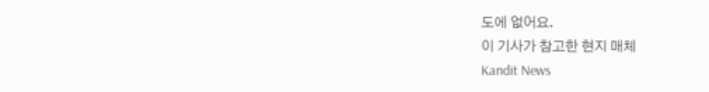도에 없어요.
이 기사가 참고한 현지 매체
Kandit News